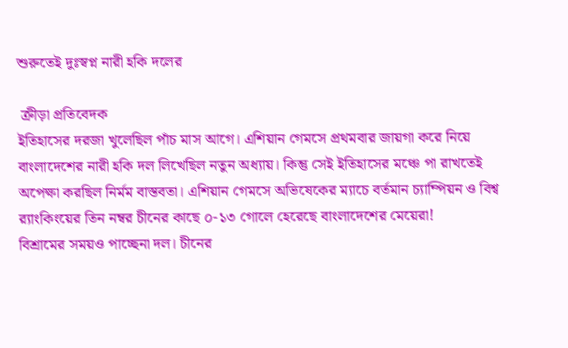শুরুতেই দুঃস্বপ্ন নারী হকি দলের

 ক্রীড়া প্রতিবেদক
ইতিহাসের দরজা খুলেছিল পাঁচ মাস আগে। এশিয়ান গেমসে প্রথমবার জায়গা করে নিয়ে বাংলাদেশের নারী হকি দল লিখেছিল নতুন অধ্যায়। কিন্তু সেই ইতিহাসের মঞ্চে পা রাখতেই অপেক্ষা করছিল নির্মম বাস্তবতা। এশিয়ান গেমসে অভিষেকের ম্যাচে বর্তমান চ্যাম্পিয়ন ও বিশ্ব র‌্যাংকিংয়ের তিন নম্বর চীনের কাছে ০-১৩ গোলে হেরেছে বাংলাদেশের মেয়েরা!
বিশ্রামের সময়ও পাচ্ছেনা দল। চীনের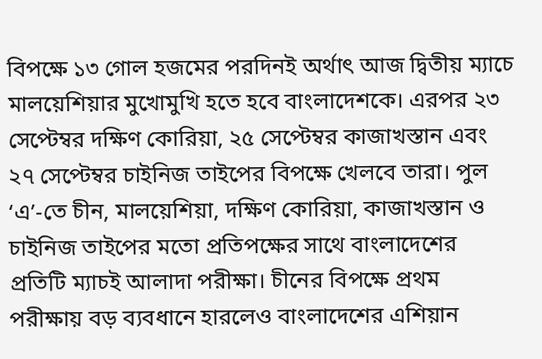বিপক্ষে ১৩ গোল হজমের পরদিনই অর্থাৎ আজ দ্বিতীয় ম্যাচে মালয়েশিয়ার মুখোমুখি হতে হবে বাংলাদেশকে। এরপর ২৩ সেপ্টেম্বর দক্ষিণ কোরিয়া, ২৫ সেপ্টেম্বর কাজাখস্তান এবং ২৭ সেপ্টেম্বর চাইনিজ তাইপের বিপক্ষে খেলবে তারা। পুল ‘এ’-তে চীন, মালয়েশিয়া, দক্ষিণ কোরিয়া, কাজাখস্তান ও চাইনিজ তাইপের মতো প্রতিপক্ষের সাথে বাংলাদেশের প্রতিটি ম্যাচই আলাদা পরীক্ষা। চীনের বিপক্ষে প্রথম পরীক্ষায় বড় ব্যবধানে হারলেও বাংলাদেশের এশিয়ান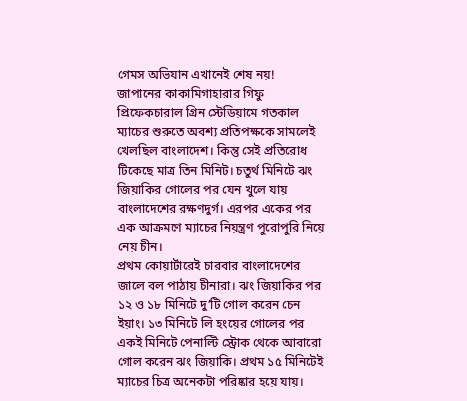গেমস অভিযান এখানেই শেষ নয়!
জাপানের কাকামিগাহারার গিফু প্রিফেকচারাল গ্রিন স্টেডিয়ামে গতকাল ম্যাচের শুরুতে অবশ্য প্রতিপক্ষকে সামলেই খেলছিল বাংলাদেশ। কিন্তু সেই প্রতিরোধ টিকেছে মাত্র তিন মিনিট। চতুর্থ মিনিটে ঝং জিয়াকির গোলের পর যেন খুলে যায় বাংলাদেশের রক্ষণদুর্গ। এরপর একের পর এক আক্রমণে ম্যাচের নিয়ন্ত্রণ পুরোপুরি নিয়ে নেয় চীন।
প্রথম কোয়ার্টারেই চারবার বাংলাদেশের জালে বল পাঠায় চীনারা। ঝং জিয়াকির পর ১২ ও ১৮ মিনিটে দু’টি গোল করেন চেন ইয়াং। ১৩ মিনিটে লি হংয়ের গোলের পর একই মিনিটে পেনাল্টি স্ট্রোক থেকে আবারো গোল করেন ঝং জিয়াকি। প্রথম ১৫ মিনিটেই ম্যাচের চিত্র অনেকটা পরিষ্কার হয়ে যায়।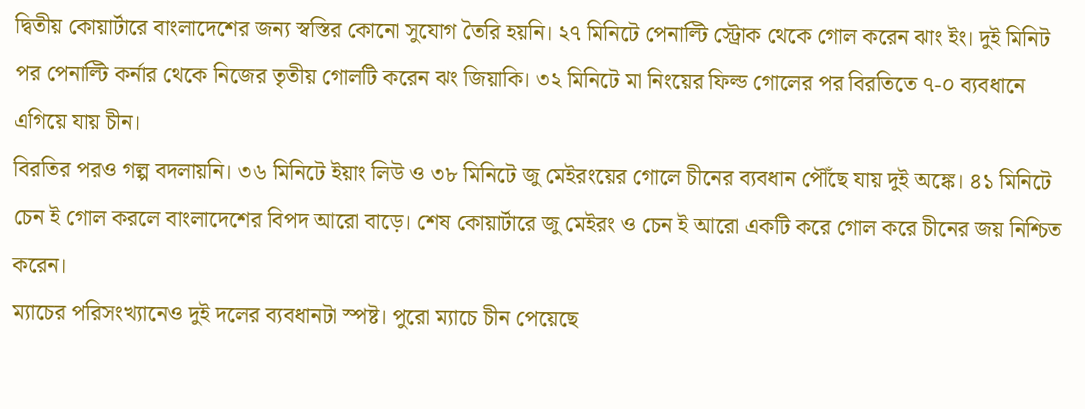দ্বিতীয় কোয়ার্টারে বাংলাদেশের জন্য স্বস্তির কোনো সুযোগ তৈরি হয়নি। ২৭ মিনিটে পেনাল্টি স্ট্রোক থেকে গোল করেন ঝাং ইং। দুই মিনিট পর পেনাল্টি কর্নার থেকে নিজের তৃতীয় গোলটি করেন ঝং জিয়াকি। ৩২ মিনিটে মা নিংয়ের ফিল্ড গোলের পর বিরতিতে ৭-০ ব্যবধানে এগিয়ে যায় চীন।
বিরতির পরও গল্প বদলায়নি। ৩৬ মিনিটে ইয়াং লিউ ও ৩৮ মিনিটে জু মেইরংয়ের গোলে চীনের ব্যবধান পৌঁছে যায় দুই অঙ্কে। ৪১ মিনিটে চেন ই গোল করলে বাংলাদেশের বিপদ আরো বাড়ে। শেষ কোয়ার্টারে জু মেইরং ও চেন ই আরো একটি করে গোল করে চীনের জয় নিশ্চিত করেন।
ম্যাচের পরিসংখ্যানেও দুই দলের ব্যবধানটা স্পষ্ট। পুরো ম্যাচে চীন পেয়েছে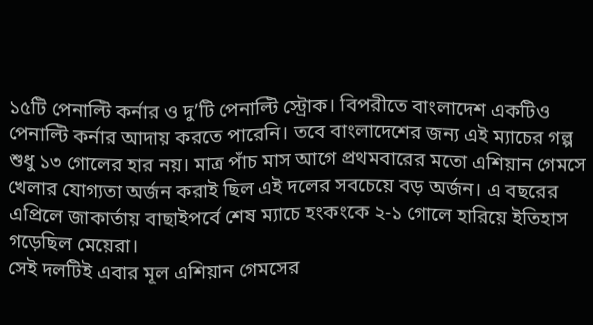১৫টি পেনাল্টি কর্নার ও দু’টি পেনাল্টি স্ট্রোক। বিপরীতে বাংলাদেশ একটিও পেনাল্টি কর্নার আদায় করতে পারেনি। তবে বাংলাদেশের জন্য এই ম্যাচের গল্প শুধু ১৩ গোলের হার নয়। মাত্র পাঁচ মাস আগে প্রথমবারের মতো এশিয়ান গেমসে খেলার যোগ্যতা অর্জন করাই ছিল এই দলের সবচেয়ে বড় অর্জন। এ বছরের এপ্রিলে জাকার্তায় বাছাইপর্বে শেষ ম্যাচে হংকংকে ২-১ গোলে হারিয়ে ইতিহাস গড়েছিল মেয়েরা।
সেই দলটিই এবার মূল এশিয়ান গেমসের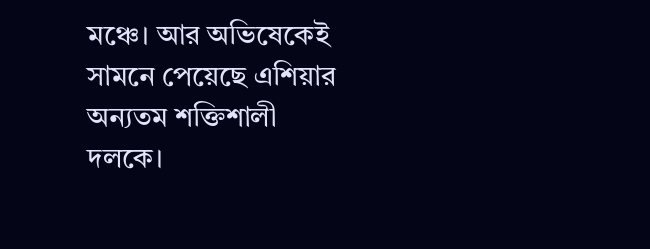মঞ্চে। আর অভিষেকেই সামনে পেয়েছে এশিয়ার অন্যতম শক্তিশালী দলকে।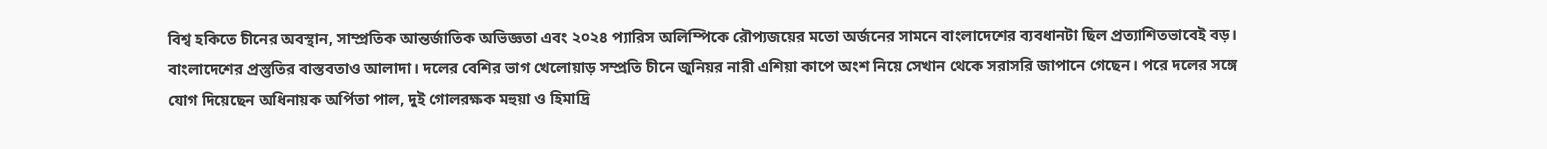বিশ্ব হকিতে চীনের অবস্থান, সাম্প্রতিক আন্তর্জাতিক অভিজ্ঞতা এবং ২০২৪ প্যারিস অলিম্পিকে রৌপ্যজয়ের মতো অর্জনের সামনে বাংলাদেশের ব্যবধানটা ছিল প্রত্যাশিতভাবেই বড়।
বাংলাদেশের প্রস্তুতির বাস্তবতাও আলাদা। দলের বেশির ভাগ খেলোয়াড় সম্প্রতি চীনে জুনিয়র নারী এশিয়া কাপে অংশ নিয়ে সেখান থেকে সরাসরি জাপানে গেছেন। পরে দলের সঙ্গে যোগ দিয়েছেন অধিনায়ক অর্পিতা পাল, দুই গোলরক্ষক মহুয়া ও হিমাদ্রি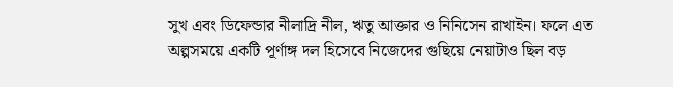সুখ এবং ডিফেন্ডার নীলাদ্রি নীল, ঋতু আক্তার ও নিনিসেন রাখাইন। ফলে এত অল্পসময়ে একটি পূর্ণাঙ্গ দল হিসেবে নিজেদের গুছিয়ে নেয়াটাও ছিল বড়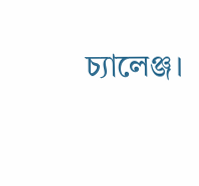চ্যালেঞ্জ।